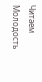Читаем Молодость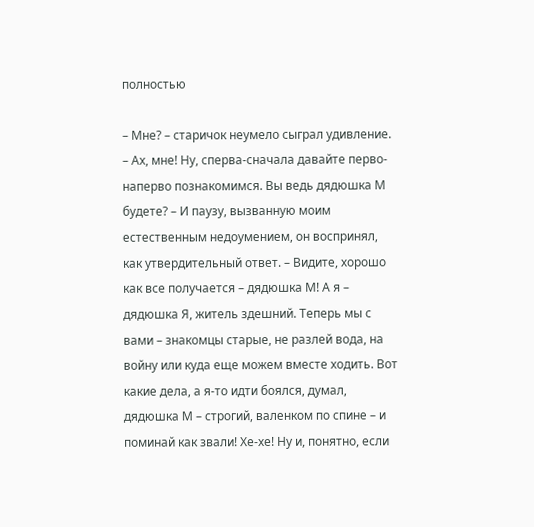полностью

– Мне? – старичок неумело сыграл удивление. – Ах, мне! Ну, сперва-сначала давайте перво-наперво познакомимся. Вы ведь дядюшка М будете? – И паузу, вызванную моим естественным недоумением, он воспринял, как утвердительный ответ. – Видите, хорошо как все получается – дядюшка М! А я – дядюшка Я, житель здешний. Теперь мы с вами – знакомцы старые, не разлей вода, на войну или куда еще можем вместе ходить. Вот какие дела, а я-то идти боялся, думал, дядюшка М – строгий, валенком по спине – и поминай как звали! Хе-хе! Ну и, понятно, если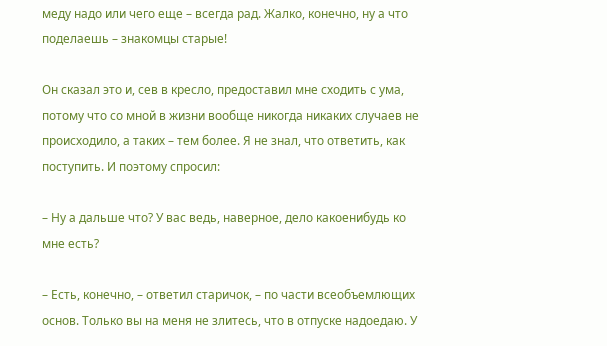меду надо или чего еще – всегда рад. Жалко, конечно, ну а что поделаешь – знакомцы старые!

Он сказал это и, сев в кресло, предоставил мне сходить с ума, потому что со мной в жизни вообще никогда никаких случаев не происходило, а таких – тем более. Я не знал, что ответить, как поступить. И поэтому спросил:

– Ну а дальше что? У вас ведь, наверное, дело какоенибудь ко мне есть?

– Есть, конечно, – ответил старичок, – по части всеобъемлющих основ. Только вы на меня не злитесь, что в отпуске надоедаю. У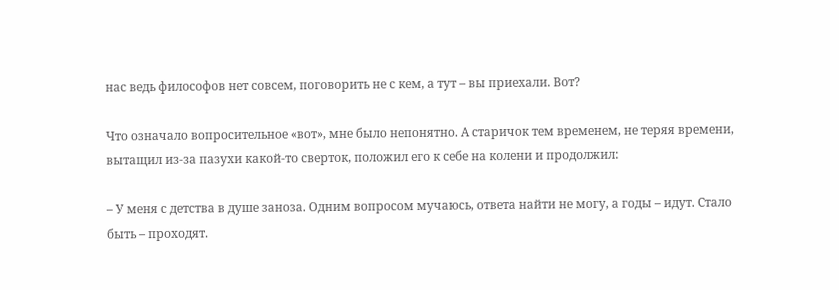нас ведь философов нет совсем, поговорить не с кем, а тут – вы приехали. Вот?

Что означало вопросительное «вот», мне было непонятно. А старичок тем временем, не теряя времени, вытащил из-за пазухи какой-то сверток, положил его к себе на колени и продолжил:

– У меня с детства в душе заноза. Одним вопросом мучаюсь, ответа найти не могу, а годы – идут. Стало быть – проходят.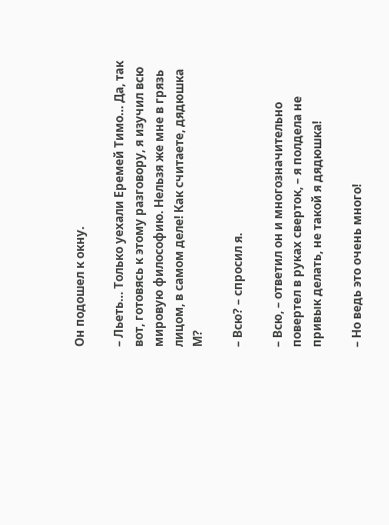Он подошел к окну.

– Льеть… Только уехали Еремей Тимо… Да, так вот, готовясь к этому разговору, я изучил всю мировую философию. Нельзя же мне в грязь лицом, в самом деле! Как считаете, дядюшка М?

– Всю? – спросил я.

– Всю, – ответил он и многозначительно повертел в руках сверток, – я полдела не привык делать, не такой я дядюшка!

– Но ведь это очень много!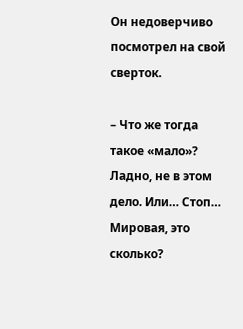Он недоверчиво посмотрел на свой сверток.

– Что же тогда такое «мало»? Ладно, не в этом дело. Или… Стоп… Мировая, это сколько?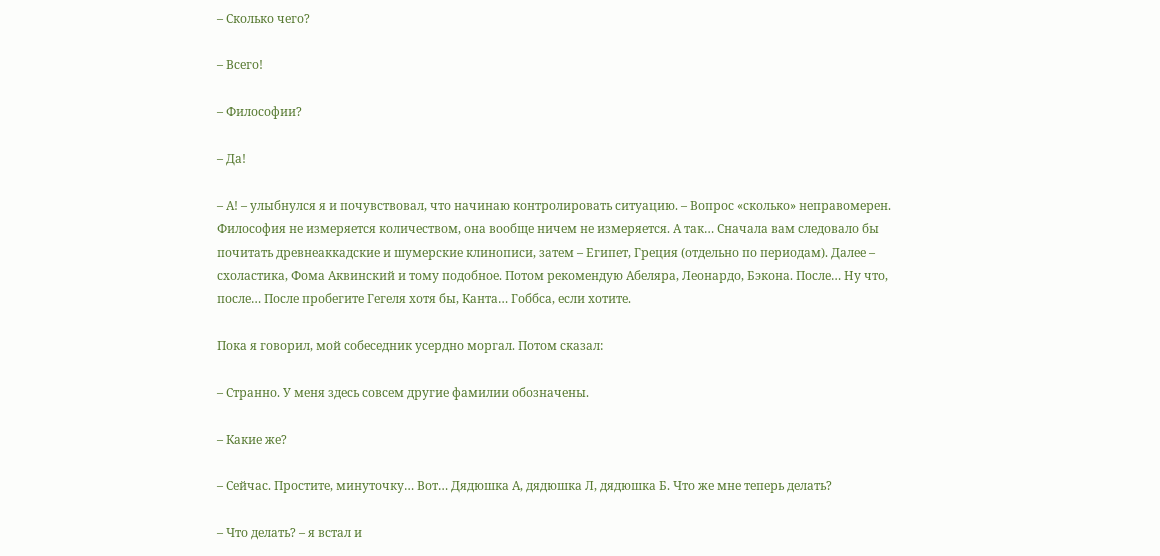– Сколько чего?

– Всего!

– Философии?

– Да!

– А! – улыбнулся я и почувствовал, что начинаю контролировать ситуацию. – Вопрос «сколько» неправомерен. Философия не измеряется количеством, она вообще ничем не измеряется. А так… Сначала вам следовало бы почитать древнеаккадские и шумерские клинописи, затем – Египет, Греция (отдельно по периодам). Далее – схоластика, Фома Аквинский и тому подобное. Потом рекомендую Абеляра, Леонардо, Бэкона. После… Ну что, после… После пробегите Гегеля хотя бы, Канта… Гоббса, если хотите.

Пока я говорил, мой собеседник усердно моргал. Потом сказал:

– Странно. У меня здесь совсем другие фамилии обозначены.

– Какие же?

– Сейчас. Простите, минуточку… Вот… Дядюшка А, дядюшка Л, дядюшка Б. Что же мне теперь делать?

– Что делать? – я встал и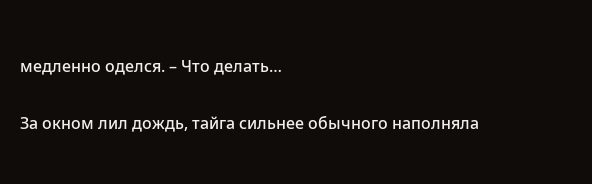медленно оделся. – Что делать…

За окном лил дождь, тайга сильнее обычного наполняла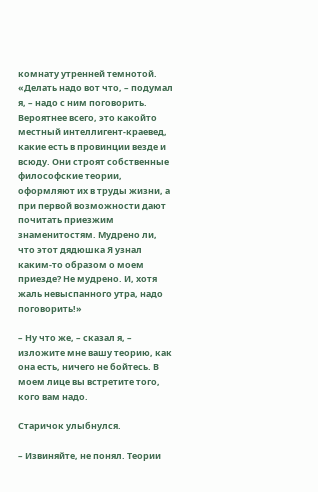комнату утренней темнотой. «Делать надо вот что, – подумал я, – надо с ним поговорить. Вероятнее всего, это какойто местный интеллигент-краевед, какие есть в провинции везде и всюду. Они строят собственные философские теории, оформляют их в труды жизни, а при первой возможности дают почитать приезжим знаменитостям. Мудрено ли, что этот дядюшка Я узнал каким-то образом о моем приезде? Не мудрено. И, хотя жаль невыспанного утра, надо поговорить!»

– Ну что же, – сказал я, – изложите мне вашу теорию, как она есть, ничего не бойтесь. В моем лице вы встретите того, кого вам надо.

Старичок улыбнулся.

– Извиняйте, не понял. Теории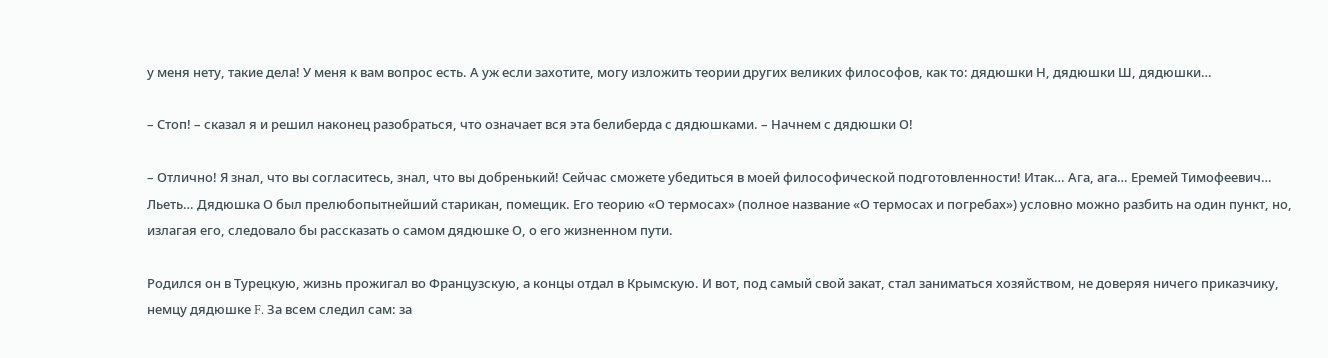у меня нету, такие дела! У меня к вам вопрос есть. А уж если захотите, могу изложить теории других великих философов, как то: дядюшки Н, дядюшки Ш, дядюшки…

– Стоп! – сказал я и решил наконец разобраться, что означает вся эта белиберда с дядюшками. – Начнем с дядюшки О!

– Отлично! Я знал, что вы согласитесь, знал, что вы добренький! Сейчас сможете убедиться в моей философической подготовленности! Итак… Ага, ага… Еремей Тимофеевич… Льеть… Дядюшка О был прелюбопытнейший старикан, помещик. Его теорию «О термосах» (полное название «О термосах и погребах») условно можно разбить на один пункт, но, излагая его, следовало бы рассказать о самом дядюшке О, о его жизненном пути.

Родился он в Турецкую, жизнь прожигал во Французскую, а концы отдал в Крымскую. И вот, под самый свой закат, стал заниматься хозяйством, не доверяя ничего приказчику, немцу дядюшке F. За всем следил сам: за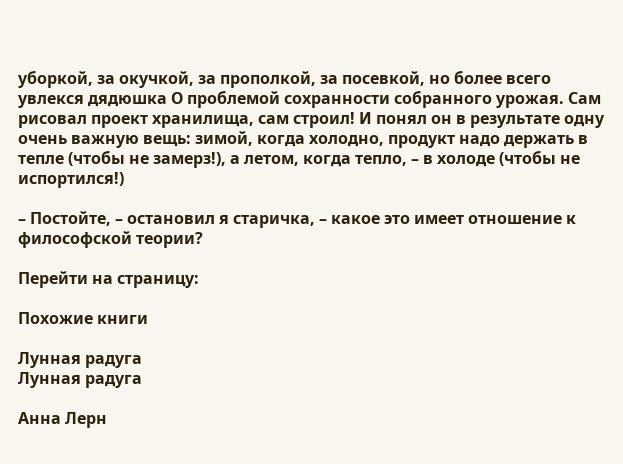уборкой, за окучкой, за прополкой, за посевкой, но более всего увлекся дядюшка О проблемой сохранности собранного урожая. Сам рисовал проект хранилища, сам строил! И понял он в результате одну очень важную вещь: зимой, когда холодно, продукт надо держать в тепле (чтобы не замерз!), а летом, когда тепло, – в холоде (чтобы не испортился!)

– Постойте, – остановил я старичка, – какое это имеет отношение к философской теории?

Перейти на страницу:

Похожие книги

Лунная радуга
Лунная радуга

Анна Лерн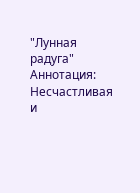"Лунная радуга" Аннотация: Несчастливая и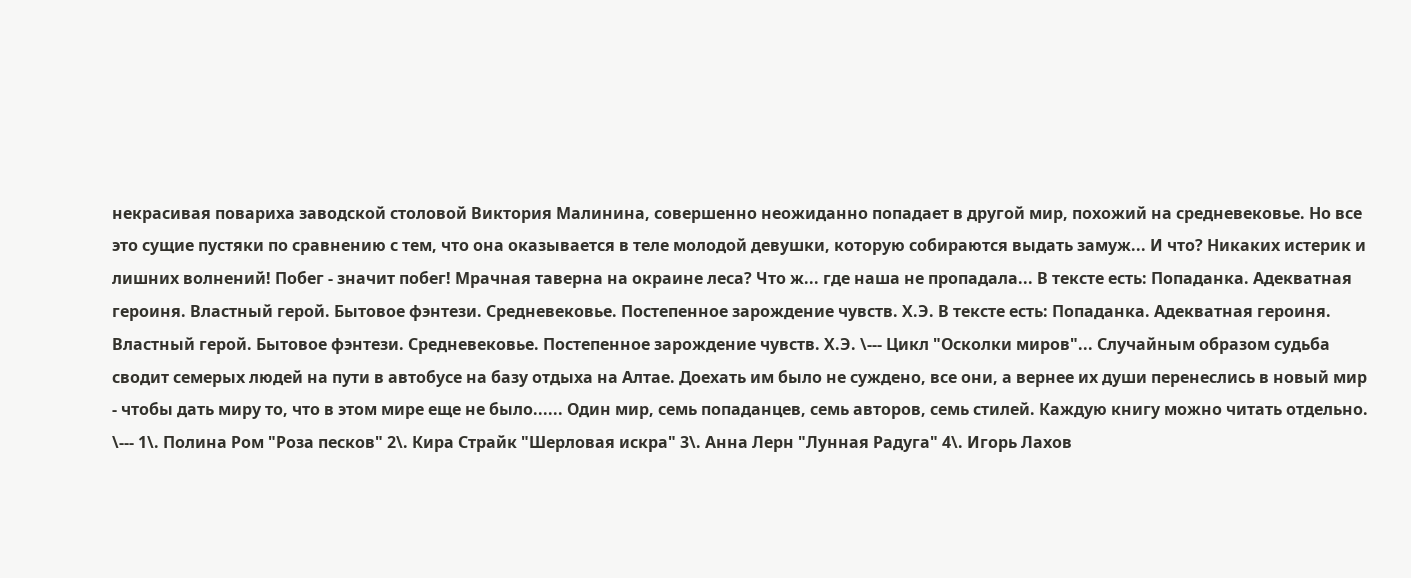некрасивая повариха заводской столовой Виктория Малинина, совершенно неожиданно попадает в другой мир, похожий на средневековье. Но все это сущие пустяки по сравнению с тем, что она оказывается в теле молодой девушки, которую собираются выдать замуж... И что? Никаких истерик и лишних волнений! Побег - значит побег! Мрачная таверна на окраине леса? Что ж... где наша не пропадала... В тексте есть: Попаданка. Адекватная героиня. Властный герой. Бытовое фэнтези. Средневековье. Постепенное зарождение чувств. Х.Э. В тексте есть: Попаданка. Адекватная героиня. Властный герой. Бытовое фэнтези. Средневековье. Постепенное зарождение чувств. Х.Э. \--- Цикл "Осколки миров"... Случайным образом судьба сводит семерых людей на пути в автобусе на базу отдыха на Алтае. Доехать им было не суждено, все они, а вернее их души перенеслись в новый мир - чтобы дать миру то, что в этом мире еще не было...... Один мир, семь попаданцев, семь авторов, семь стилей. Каждую книгу можно читать отдельно. \--- 1\. Полина Ром "Роза песков" 2\. Кира Страйк "Шерловая искра" 3\. Анна Лерн "Лунная Радуга" 4\. Игорь Лахов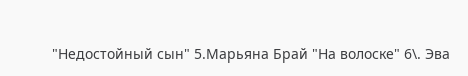"Недостойный сын" 5.Марьяна Брай "На волоске" 6\. Эва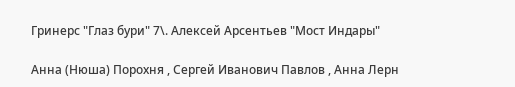Гринерс "Глаз бури" 7\. Алексей Арсентьев "Мост Индары"

Анна (Нюша) Порохня , Сергей Иванович Павлов , Анна Лерн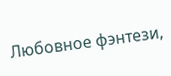Любовное фэнтези,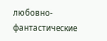любовно-фантастические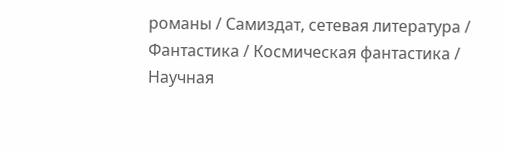романы / Самиздат, сетевая литература / Фантастика / Космическая фантастика / Научная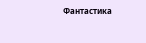Фантастика